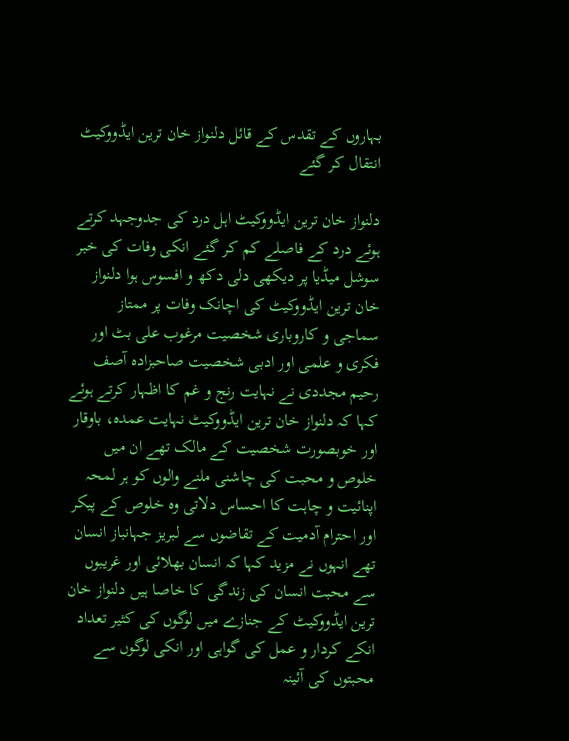بہاروں کے تقدس کے قائل دلنواز خان ترین ایڈووکیٹ انتقال کر گئے

دلنواز خان ترین ایڈووکیٹ اہل درد کی جدوجہد کرتے ہوئے درد کے فاصلے کم کر گئے انکی وفات کی خبر سوشل میڈیا پر دیکھی دلی دکھ و افسوس ہوا دلنواز خان ترین ایڈووکیٹ کی اچانک وفات پر ممتاز سماجی و کاروباری شخصیت مرغوب علی بٹ اور فکری و علمی اور ادبی شخصیت صاحبزادہ آصف رحیم مجددی نے نہایت رنج و غم کا اظہار کرتے ہوئے کہا کہ دلنواز خان ترین ایڈووکیٹ نہایت عمدہ، باوقار اور خوبصورت شخصیت کے مالک تھے ان میں خلوص و محبت کی چاشنی ملنے والوں کو ہر لمحہ اپنائیت و چاہت کا احساس دلاتی وہ خلوص کے پیکر اور احترام آدمیت کے تقاضوں سے لبریز جہانباز انسان تھے انہوں نے مزید کہا کہ انسان بھلائی اور غریبوں سے محبت انسان کی زندگی کا خاصا ہیں دلنواز خان ترین ایڈووکیٹ کے جنازے میں لوگوں کی کثیر تعداد انکے کردار و عمل کی گواہی اور انکی لوگوں سے محبتوں کی آئینہ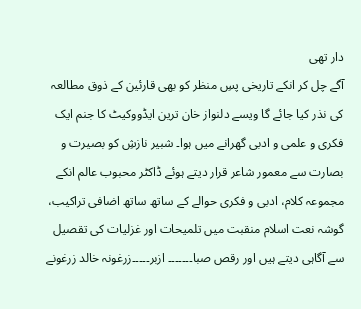دار تھی
آگے چل کر انکے تاریخی پسِ منظر کو بھی قارئین کے ذوق مطالعہ کی نذر کیا جائے گا ویسے دلنواز خان ترین ایڈووکیٹ کا جنم ایک فکری و علمی و ادبی گھرانے میں ہوا۔ شبیر نازشِ کو بصیرت و بصارت سے معمور شاعر قرار دیتے ہوئے ڈاکٹر محبوب عالم انکے مجموعہ کلام، ادبی و فکری حوالے کے ساتھ ساتھ اضافی تراکیب، گوشہ نعت اسلام منقبت میں تلمیحات اور غزلیات کی تقصیل سے آگاہی دیتے ہیں اور رقص صبا۔۔۔۔۔۔۔ ازبر۔۔۔۔۔زرغونہ خالد زرغونے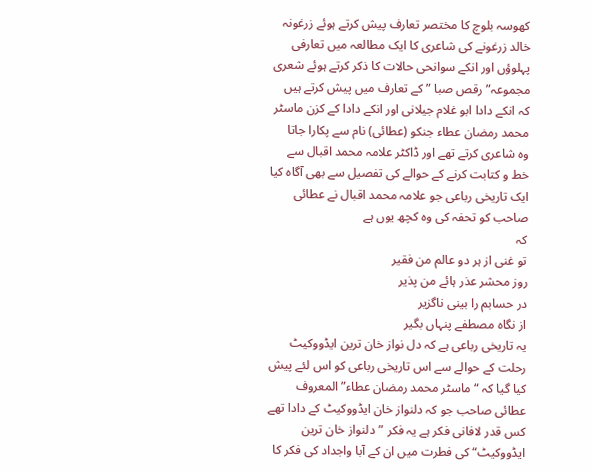کھوسہ بلوچ کا مختصر تعارف پیش کرتے ہوئے زرغونہ خالد زرغونے کی شاعری کا ایک مطالعہ میں تعارفی پہلوؤں اور انکے سوانحی حالات کا ذکر کرتے ہوئے شعری مجموعہ” رقص صبا ” کے تعارف میں پیش کرتے ہیں کہ انکے دادا ابو غلام جیلانی اور انکے دادا کے کزن ماسٹر محمد رمضان عطاء جنکو (عطائی) نام سے پکارا جاتا
وہ شاعری کرتے تھے اور ڈاکٹر علامہ محمد اقبال سے خط و کتابت کرنے کے حوالے کی تفصیل سے بھی آگاہ کیا ایک تاریخی رباعی جو علامہ محمد اقبال نے عطائی صاحب کو تحفہ کی وہ کچھ یوں ہے
کہ
تو غنی از ہر دو عالم من فقیر
روز محشر عذر ہائے من پذیر
در حسابم را بینی ناگزیر
از نگاہ مصطفے پنہاں بگیر
یہ تاریخی رباعی ہے کہ دل نواز خان ترین ایڈووکیٹ رحلت کے حوالے سے اس تاریخی رباعی کو اس لئے پیش کیا گیا کہ “ماسٹر محمد رمضان عطاء” المعروف عطائی صاحب جو کہ دلنواز خان ایڈووکیٹ کے دادا تھے کس قدر لافانی فکر ہے یہ فکر ”دلنواز خان ترین ایڈووکیٹ“ کی فطرت میں ان کے آبا واجداد کی فکر کا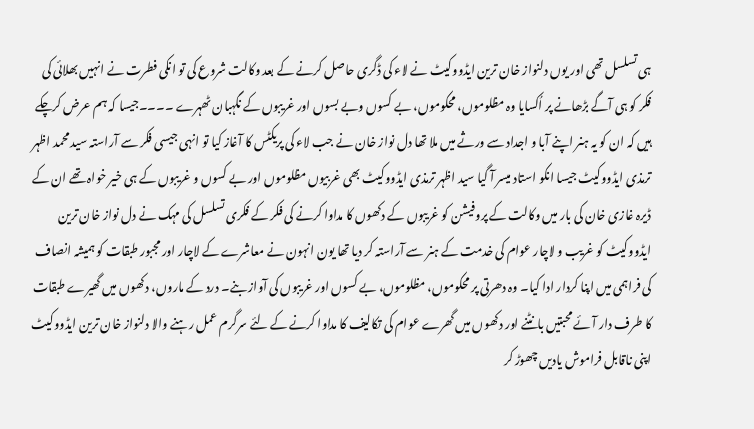ہی تسلسل تھی اور یوں دلنواز خان ترین ایڈووکیٹ نے لاء کی ڈگری حاصل کرنے کے بعد وکالت شروع کی تو انکی فطرت نے انہیں بھلائی کی فکر کو ہی آگے بڑھانے پر اُکسایا وہ مظلوموں، محکوموں، بے کسوں وبے بسوں اور غریبوں کے نگہبان ٹھہرے ۔۔۔۔جیسا کہ ہم عرض کرچکے ہیں کہ ان کو یہ ہنر اپنے آبا و اجداد سے ورثے میں ملا تھا دل نواز خان نے جب لاء کی پریکٹس کا آغاز کیا تو انہی جیسی فکر سے آراستہ سید محمد اظہر ترمذی ایڈووکیٹ جیسا انکو استاد میسر آ گیا سید اظہر ترمذی ایڈووکیٹ بھی غربیوں مظلوموں اور بے کسوں و غریبوں کے ہی خیر خواہ تھے ان کے ڈیرہ غازی خان کی بار میں وکالت کے پروفیشن کو غریبوں کے دکھوں کا مداوا کرنے کی فکر کے فکری تسلسل کی مہک نے دل نواز خان ترین ایڈووکیٹ کو غریب و لاچار عوام کی خدمت کے ہنر سے آراستہ کر دیا تھا یون انہون نے معاشرے کے لاچار اور مجبور طبقات کو ہمیشہ انصاف کی فراہمی میں اپنا کردار ادا کیا۔ وہ دھرتی پر محکوموں، مظلوموں، بے کسوں اور غریبوں کی آواز بنے۔ درد کے ماروں، دکھوں میں گھیرے طبقات کا طرف دار آئے محبتیں بانٹنے اور دکھوں میں گھرے عوام کی تکالیف کا مداوا کرنے کے لئے سرگرم عمل رہنے والا دلنواز خان ترین ایڈووکیٹ اپنی ناقابل فراموش یادیں چھوڑ کر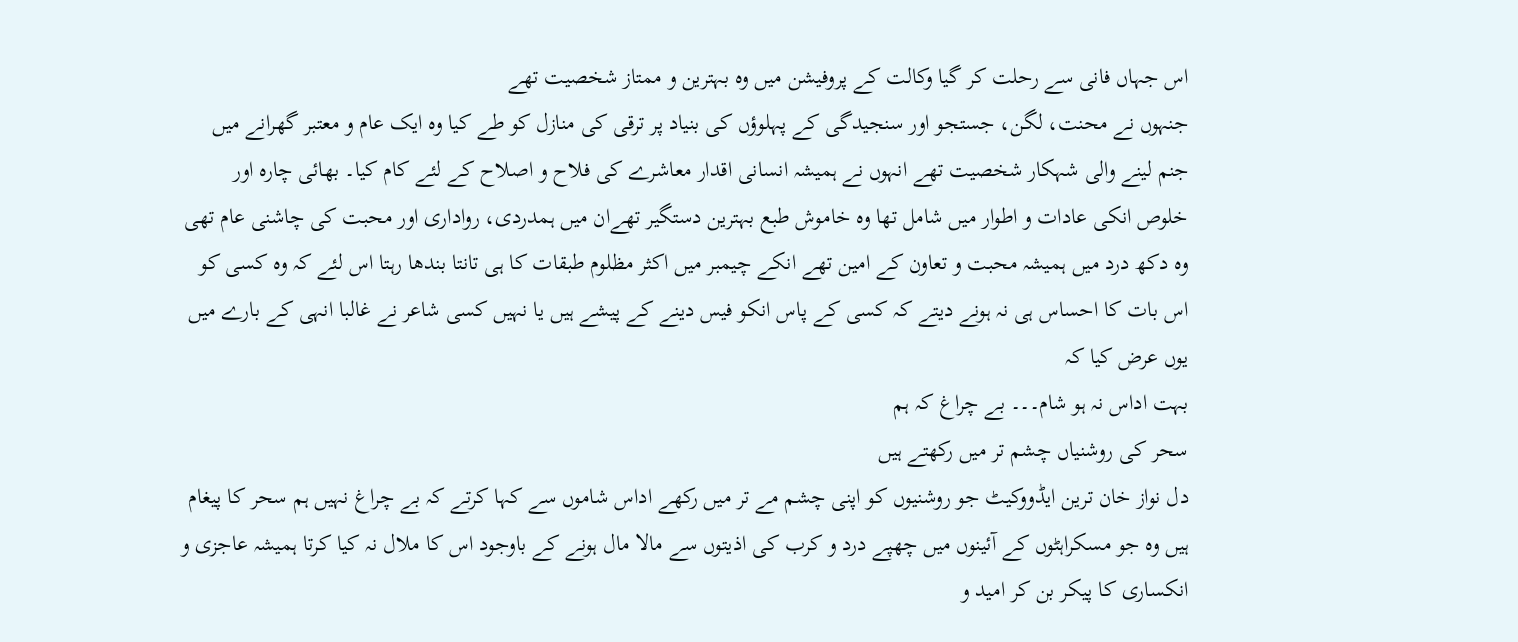اس جہاں فانی سے رحلت کر گیا وکالت کے پروفیشن میں وہ بہترین و ممتاز شخصیت تھے
جنہوں نے محنت، لگن، جستجو اور سنجیدگی کے پہلوؤں کی بنیاد پر ترقی کی منازل کو طے کیا وہ ایک عام و معتبر گھرانے میں جنم لینے والی شہکار شخصیت تھے انہوں نے ہمیشہ انسانی اقدار معاشرے کی فلاح و اصلاح کے لئے کام کیا۔ بھائی چارہ اور خلوص انکی عادات و اطوار میں شامل تھا وہ خاموش طبع بہترین دستگیر تھےان میں ہمدردی، رواداری اور محبت کی چاشنی عام تھی وہ دکھ درد میں ہمیشہ محبت و تعاون کے امین تھے انکے چیمبر میں اکثر مظلوم طبقات کا ہی تانتا بندھا رہتا اس لئے کہ وہ کسی کو اس بات کا احساس ہی نہ ہونے دیتے کہ کسی کے پاس انکو فیس دینے کے پیشے ہیں یا نہیں کسی شاعر نے غالبا انہی کے بارے میں یوں عرض کیا کہ
بہت اداس نہ ہو شام۔۔۔ بے چراغ کہ ہم
سحر کی روشنیاں چشم تر میں رکھتے ہیں
دل نواز خان ترین ایڈووکیٹ جو روشنیوں کو اپنی چشم مے تر میں رکھے اداس شاموں سے کہا کرتے کہ بے چراغ نہیں ہم سحر کا پیغام ہیں وہ جو مسکراہٹوں کے آئینوں میں چھپے درد و کرب کی اذیتوں سے مالا مال ہونے کے باوجود اس کا ملال نہ کیا کرتا ہمیشہ عاجزی و انکساری کا پیکر بن کر امید و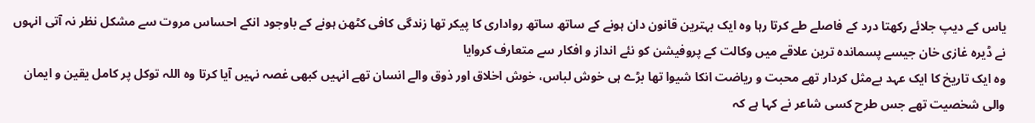یاس کے دیپ جلائے رکھتا درد کے فاصلے طے کرتا رہا وہ ایک بہترین قانون دان ہونے کے ساتھ ساتھ رواداری کا پیکر تھا زندگی کافی کٹھن ہونے کے باوجود انکے احساس مروت سے مشکل نظر نہ آتی انہوں نے ڈیرہ غازی خان جیسے پسماندہ ترین علاقے میں وکالت کے پروفیشن کو نئے انداز و افکار سے متعارف کروایا
وہ ایک تاریخ کا ایک عہد بےمثل کردار تھے محبت و ریاضت انکا شیوا تھا بڑے ہی خوش لباس، خوش اخلاق اور ذوق والے انسان تھے انہیں کبھی غصہ نہیں آیا کرتا وہ اللہ توکل پر کامل یقین و ایمان والی شخصیت تھے جس طرح کسی شاعر نے کہا ہے کہ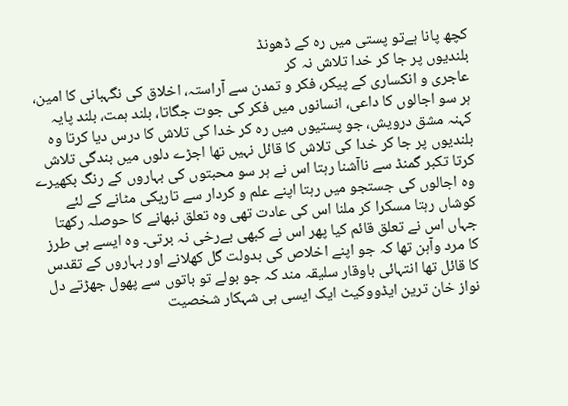کچھ پانا ہےتو پستی میں رہ کے ڈھونڈ
بلندیوں پر جا کر خدا تلاش نہ کر
عاجری و انکساری کے پیکر، فکر و تمدن سے آراستہ، اخلاق کی نگہبانی کا امین، ہر سو اجالوں کا داعی، انسانوں میں فکر کی جوت جگاتا، بلند ہمت، بلند پایہ کہنہ مشق درویش، جو پستیوں میں رہ کر خدا کی تلاش کا درس دیا کرتا وہ بلندیوں پر جا کر خدا کی تلاش کا قائل نہیں تھا اجڑے دلوں میں بندگی تلاش کرتا تکبر گمنڈ سے ناآشنا رہتا اس نے ہر سو محبتوں کی بہاروں کے رنگ بکھیرے وہ اجالوں کی جستجو میں رہتا اپنے علم و کردار سے تاریکی مٹانے کے لئے کوشاں رہتا مسکرا کر ملنا اس کی عادت تھی وہ تعلق نبھانے کا حوصلہ رکھتا جہاں اس نے تعلق قائم کیا پھر اس نے کبھی بےرخی نہ برتی۔ وہ ایسے ہی طرز کا مرد وآہن تھا کہ جو اپنے اخلاص کی بدولت گل کھلانے اور بہاروں کے تقدس کا قائل تھا انتہائی باوقار سلیقہ مند کہ جو بولے تو باتوں سے پھول جھڑتے دل نواز خان ترین ایڈووکیٹ ایک ایسی ہی شہکار شخصیت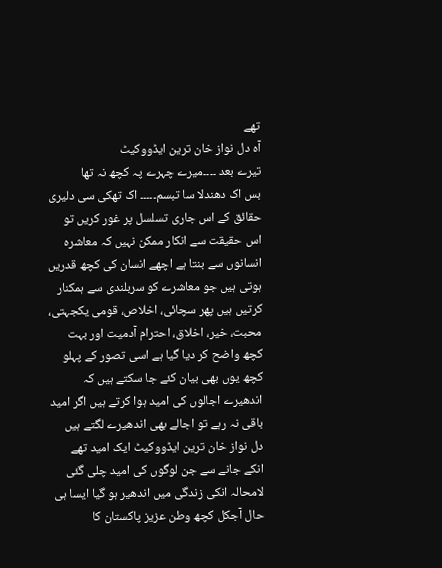تھے
آہ دل نواز خان ترین ایڈووکیٹ
تیرے بعد ۔۔۔۔میرے چہرے پہ کچھ نہ تھا
بس اک دھندلا سا تبسم۔۔۔۔۔ اک تھکی سی دلیری
حقائق کے اس جاری تسلسل پر غور کریں تو اس حقیقت سے انکار ممکن نہیں کہ معاشرہ انسانوں سے بنتا ہے اچھے انسان کی کچھ قدریں ہوتی ہیں جو معاشرے کو سربلندی سے ہمکنار کرتیں ہیں پھر سچائی، اخلاص، قومی یکجہتی، محبت، خیر، اخلاق، احترام آدمیت اور بہت کچھ واضح کر دیا گیا ہے اسی تصور کے پہلو کچھ یوں بھی بیان کئے جا سکتے ہیں کہ اندھیرے اجالوں کی امید ہوا کرتے ہیں اگر امید باقی نہ رہے تو اجالے بھی اندھیرے لگتے ہیں
دل نواز خان ترین ایڈووکیٹ ایک امید تھے انکے جانے سے جن لوگوں کی امید چلی گئی لامحالہ انکی زندگی میں اندھیر ہو گیا ایسا ہی حال آجکل کچھ وطن عزیز پاکستان کا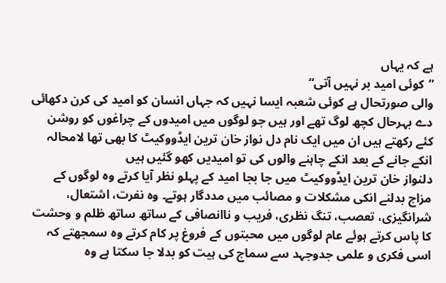ہے کہ یہاں
”کوئی امید بر نہیں آتی“
والی صورتحال ہے کوئی شعبہ ایسا نہیں کہ جہاں انسان کو امید کی کرن دکھائی دے بہرحال کچھ لوگ تھے اور ہیں جو لوگوں میں امیدوں کے چراغوں کو روشن کئے رکھتے ہیں ان میں ایک نام دل نواز خان ترین ایڈووکیٹ کا بھی تھا لامحالہ انکے جانے کے بعد انکے چاہنے والوں کی تو امیدیں کھو گئیں ہیں
دلنواز خان ترین ایڈووکیٹ میں جا بجا امید کے پہلو نظر آیا کرتے وہ لوگوں کے مزاج بدلنے انکی مشکلات و مصائب میں مددگار ہوتے۔ وہ نفرت، اشتعال، شرانگیزی، تعصب، تنگ نظری، فریب و ناانصافی کے ساتھ ساتھ ظلم و وحشت کا پاس کرتے ہوئے عام لوگوں میں محبتوں کے فروغ پر کام کرتے وہ سمجھتے کہ اسی فکری و علمی جدوجہد سے سماج کی ہیت کو بدلا جا سکتا ہے وہ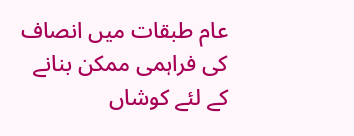عام طبقات میں انصاف کی فراہمی ممکن بنانے کے لئے کوشاں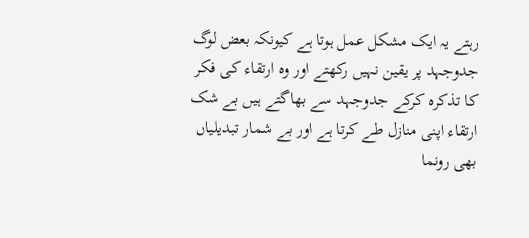رہتے یہ ایک مشکل عمل ہوتا ہے کیونکہ بعض لوگ جدوجہد پر یقین نہیں رکھتے اور وہ ارتقاء کی فکر کا تذکرہ کرکے جدوجہد سے بھاگتے ہیں بے شک ارتقاء اپنی منازل طے کرتا ہے اور بے شمار تبدیلیاں بھی رونما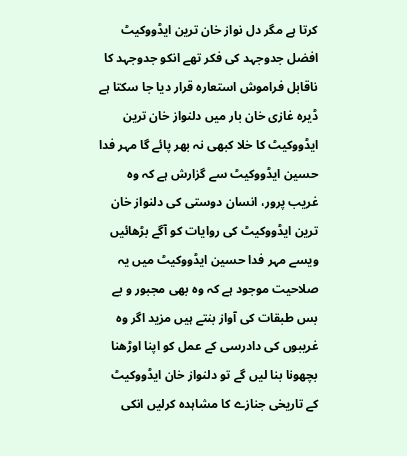کرتا ہے مگر دل نواز خان ترین ایڈووکیٹ افضل جدوجہد کی فکر تھے انکو جدوجہد کا ناقابل فراموش استعارہ قرار دیا جا سکتا ہے
ڈیرہ غازی خان بار میں دلنواز خان ترین ایڈووکیٹ کا خلا کبھی نہ بھر پائے گا مہر فدا حسین ایڈووکیٹ سے گزارش ہے کہ وہ غریب پرور، انسان دوستی کی دلنواز خان ترین ایڈووکیٹ کی روایات کو آگے بڑھائیں ویسے مہر فدا حسین ایڈووکیٹ میں یہ صلاحیت موجود ہے کہ وہ بھی مجبور و بے بس طبقات کی آواز بنتے ہیں مزید اگر وہ غریبوں کی دادرسی کے عمل کو اپنا اوڑھنا بچھونا بنا لیں گے تو دلنواز خان ایڈووکیٹ کے تاریخی جنازے کا مشاہدہ کرلیں انکی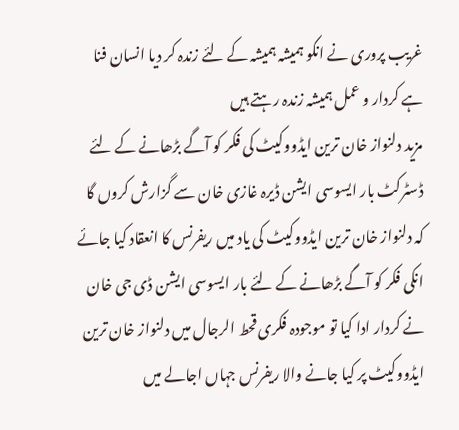غریب پروری نے انکو ہمیشہ ہمیشہ کے لئے زندہ کر دیا انسان فنا ہے کردار و عمل ہمیشہ زندہ رہتے ہیں
مزید دلنواز خان ترین ایڈووکیٹ کی فکر کو آگے بڑھانے کے لئے ڈسٹرکٹ بار ایسوسی ایشن ڈیرہ غازی خان سے گزارش کروں گا کہ دلنواز خان ترین ایڈووکیٹ کی یاد میں ریفرنس کا انعقاد کیا جائے انکی فکر کو آگے بڑھانے کے لئے بار ایسوسی ایشن ڈی جی خان نے کردار ادا کیا تو موجودہ فکری قحط الرجال میں دلنواز خان ترین ایڈووکیٹ پر کیا جانے والا ریفرنس جہاں اجالے میں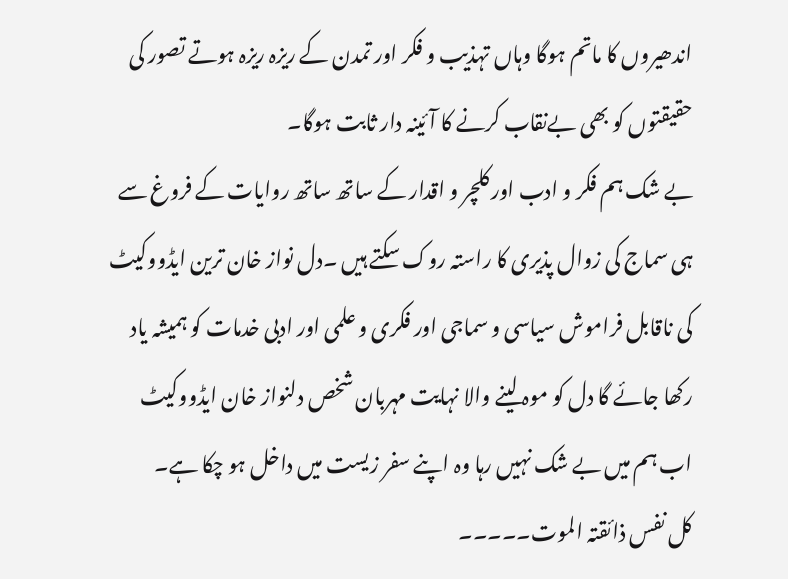اندھیروں کا ماتم ہوگا وہاں تہذیب و فکر اور تمدن کے ریزہ ریزہ ہوتے تصور کی حقیقتوں کو بھی بےنقاب کرنے کا آئینہ دار ثابت ہوگا۔
بے شک ہم فکر و ادب اور کلچر و اقدار کے ساتھ ساتھ روایات کے فروغ سے ہی سماج کی زوال پذیری کا راستہ روک سکتے ہیں ۔دل نواز خان ترین ایڈووکیٹ کی ناقابل فراموش سیاسی و سماجی اور فکری و علمی اور ادبی خدمات کو ہمیشہ یاد رکھا جائے گا دل کو موہ لینے والا نہایت مہربان شخص دلنواز خان ایڈووکیٹ اب ہم میں بے شک نہیں رہا وہ اپنے سفر زیست میں داخل ہو چکا ہے۔
کل نفس ذائقتہ الموت۔۔۔۔۔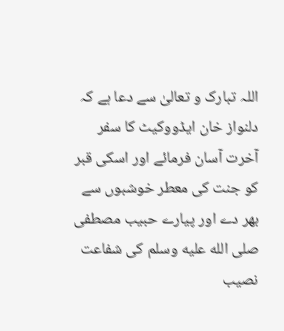اللہ تبارک و تعالیٰ سے دعا ہے کہ دلنواز خان ایڈووکیٹ کا سفر آخرت آسان فرمائے اور اسکی قبر کو جنت کی معطر خوشبوں سے بھر دے اور پیارے حبیب مصطفی صلى الله عليه وسلم کی شفاعت نصیب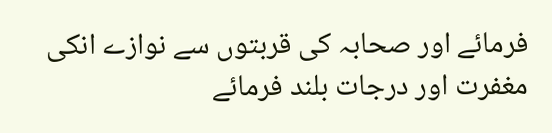فرمائے اور صحابہ کی قربتوں سے نوازے انکی مغفرت اور درجات بلند فرمائے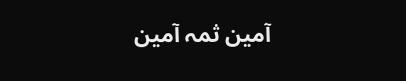آمین ثمہ آمین